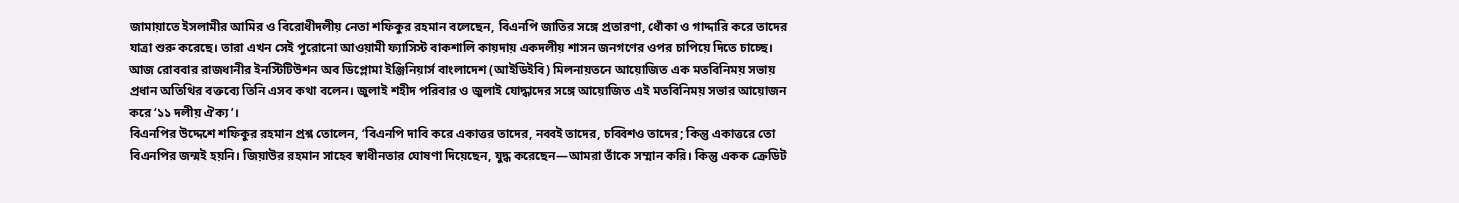জামায়াতে ইসলামীর আমির ও বিরোধীদলীয় নেতা শফিকুর রহমান বলেছেন, বিএনপি জাতির সঙ্গে প্রতারণা, ধোঁকা ও গাদ্দারি করে তাদের যাত্রা শুরু করেছে। তারা এখন সেই পুরোনো আওয়ামী ফ্যাসিস্ট বাকশালি কায়দায় একদলীয় শাসন জনগণের ওপর চাপিয়ে দিতে চাচ্ছে।
আজ রোববার রাজধানীর ইনস্টিটিউশন অব ডিপ্লোমা ইঞ্জিনিয়ার্স বাংলাদেশ (আইডিইবি) মিলনায়তনে আয়োজিত এক মতবিনিময় সভায় প্রধান অতিথির বক্তব্যে তিনি এসব কথা বলেন। জুলাই শহীদ পরিবার ও জুলাই যোদ্ধাদের সঙ্গে আয়োজিত এই মতবিনিময় সভার আয়োজন করে ‘১১ দলীয় ঐক্য’।
বিএনপির উদ্দেশে শফিকুর রহমান প্রশ্ন তোলেন, ‘বিএনপি দাবি করে একাত্তর তাদের, নব্বই তাদের, চব্বিশও তাদের; কিন্তু একাত্তরে তো বিএনপির জন্মই হয়নি। জিয়াউর রহমান সাহেব স্বাধীনতার ঘোষণা দিয়েছেন, যুদ্ধ করেছেন—আমরা তাঁকে সম্মান করি। কিন্তু একক ক্রেডিট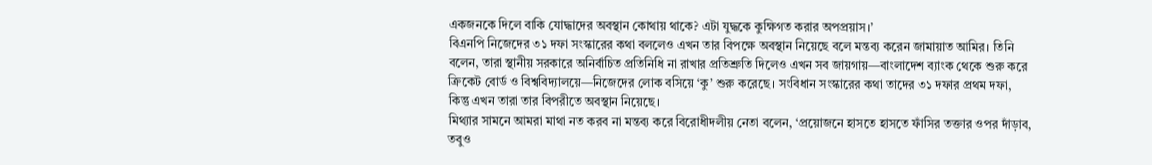একজনকে দিলে বাকি যোদ্ধাদের অবস্থান কোথায় থাকে? এটা যুদ্ধকে কুক্ষিগত করার অপপ্রয়াস।’
বিএনপি নিজেদের ৩১ দফা সংস্কারের কথা বললেও এখন তার বিপক্ষে অবস্থান নিয়েছে বলে মন্তব্য করেন জামায়াত আমির। তিনি বলেন, তারা স্থানীয় সরকারে অনির্বাচিত প্রতিনিধি না রাখার প্রতিশ্রুতি দিলেও এখন সব জায়গায়—বাংলাদেশ ব্যাংক থেকে শুরু করে ক্রিকেট বোর্ড ও বিশ্ববিদ্যালয়ে—নিজেদের লোক বসিয়ে ‘কু’ শুরু করেছে। সংবিধান সংস্কারের কথা তাদের ৩১ দফার প্রথম দফা, কিন্তু এখন তারা তার বিপরীতে অবস্থান নিয়েছে।
মিথ্যার সামনে আমরা মাথা নত করব না মন্তব্য করে বিরোধীদলীয় নেতা বলেন, ‘প্রয়োজনে হাসতে হাসতে ফাঁসির তক্তার ওপর দাঁড়াব, তবুও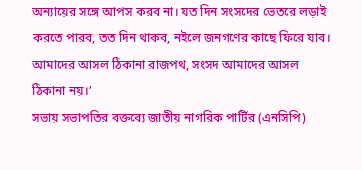অন্যায়ের সঙ্গে আপস করব না। যত দিন সংসদের ভেতরে লড়াই করতে পারব, তত দিন থাকব, নইলে জনগণের কাছে ফিরে যাব। আমাদের আসল ঠিকানা রাজপথ, সংসদ আমাদের আসল ঠিকানা নয়।’
সভায় সভাপতির বক্তব্যে জাতীয় নাগরিক পার্টির (এনসিপি)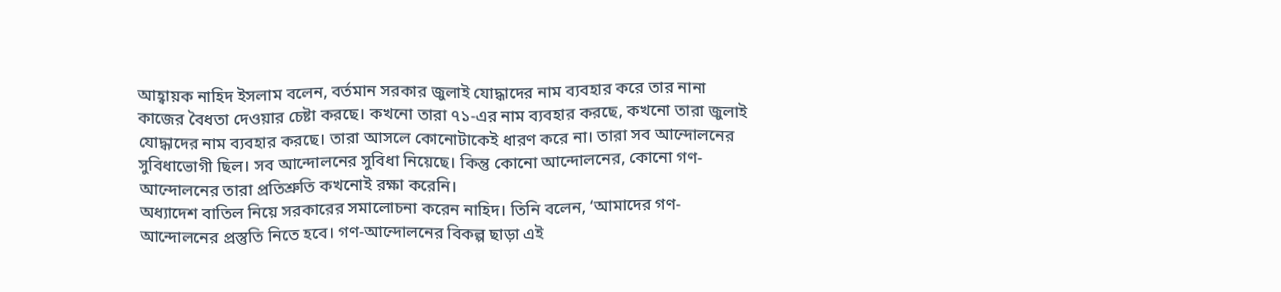আহ্বায়ক নাহিদ ইসলাম বলেন, বর্তমান সরকার জুলাই যোদ্ধাদের নাম ব্যবহার করে তার নানা কাজের বৈধতা দেওয়ার চেষ্টা করছে। কখনো তারা ৭১-এর নাম ব্যবহার করছে, কখনো তারা জুলাই যোদ্ধাদের নাম ব্যবহার করছে। তারা আসলে কোনোটাকেই ধারণ করে না। তারা সব আন্দোলনের সুবিধাভোগী ছিল। সব আন্দোলনের সুবিধা নিয়েছে। কিন্তু কোনো আন্দোলনের, কোনো গণ-আন্দোলনের তারা প্রতিশ্রুতি কখনোই রক্ষা করেনি।
অধ্যাদেশ বাতিল নিয়ে সরকারের সমালোচনা করেন নাহিদ। তিনি বলেন, ‘আমাদের গণ-আন্দোলনের প্রস্তুতি নিতে হবে। গণ-আন্দোলনের বিকল্প ছাড়া এই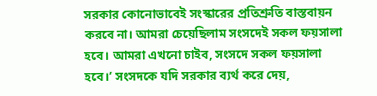সরকার কোনোভাবেই সংস্কারের প্রতিশ্রুতি বাস্তবায়ন করবে না। আমরা চেয়েছিলাম সংসদেই সকল ফয়সালা হবে। আমরা এখনো চাইব, সংসদে সকল ফয়সালা হবে।’ সংসদকে যদি সরকার ব্যর্থ করে দেয়,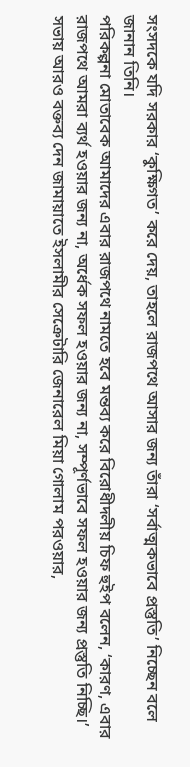সংসদকে যদি সরকার ‘কুক্ষিগত’ করে দেয়, তাহলে রাজপথে আসার জন্য তাঁরা ‘সর্বাত্মকভাবে প্রস্তুতি’ নিচ্ছেন বলে জানান তিনি।
পরিকল্পনা মোতাবেক আমাদের এবার রাজপথে নামতে হবে মন্তব্য করে বিরোধীদলীয় চিফ হুইপ বলেন, ‘কারণ, এবার রাজপথে আমরা ব্যর্থ হওয়ার জন্য না, অর্ধেক সফল হওয়ার জন্য না, সম্পূর্ণভাবে সফল হওয়ার জন্য প্রস্তুতি নিচ্ছি।’
সভায় আরও বক্তব্য দেন জামায়াতে ইসলামীর সেক্রেটারি জেনারেল মিয়া গোলাম পরওয়ার,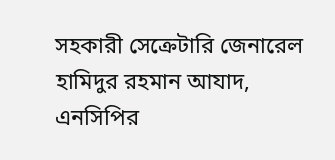সহকারী সেক্রেটারি জেনারেল হামিদুর রহমান আযাদ, এনসিপির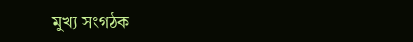মুখ্য সংগঠক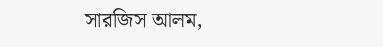সারজিস আলম,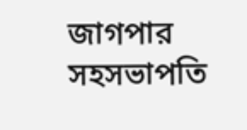জাগপার সহসভাপতি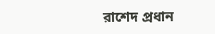রাশেদ প্রধান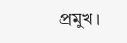প্রমুখ।